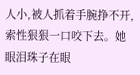人小,被人抓着手腕挣不开,索性狠狠一口咬下去。她眼泪珠子在眼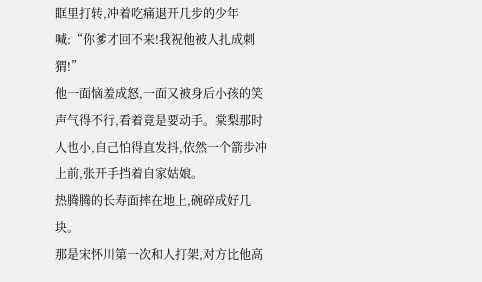眶里打转,冲着吃痛退开几步的少年喊:“你爹才回不来!我祝他被人扎成刺猬!”
他一面恼羞成怒,一面又被身后小孩的笑声气得不行,看着竟是要动手。棠梨那时人也小,自己怕得直发抖,依然一个箭步冲上前,张开手挡着自家姑娘。
热腾腾的长寿面摔在地上,碗碎成好几块。
那是宋怀川第一次和人打架,对方比他高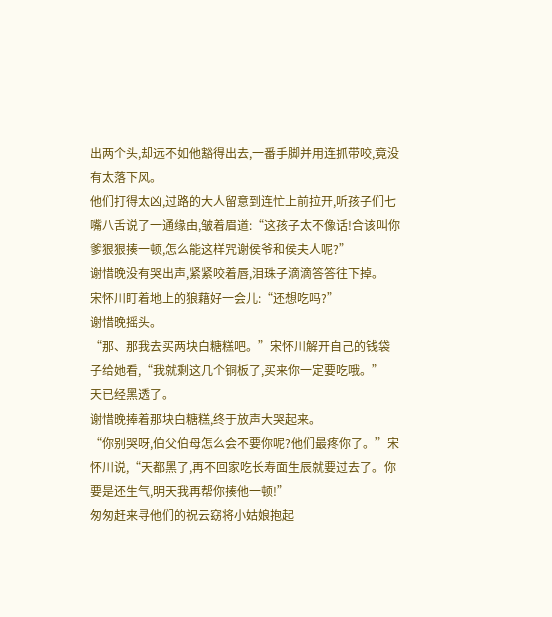出两个头,却远不如他豁得出去,一番手脚并用连抓带咬,竟没有太落下风。
他们打得太凶,过路的大人留意到连忙上前拉开,听孩子们七嘴八舌说了一通缘由,皱着眉道:“这孩子太不像话!合该叫你爹狠狠揍一顿,怎么能这样咒谢侯爷和侯夫人呢?”
谢惜晚没有哭出声,紧紧咬着唇,泪珠子滴滴答答往下掉。
宋怀川盯着地上的狼藉好一会儿:“还想吃吗?”
谢惜晚摇头。
“那、那我去买两块白糖糕吧。”宋怀川解开自己的钱袋子给她看,“我就剩这几个铜板了,买来你一定要吃哦。”
天已经黑透了。
谢惜晚捧着那块白糖糕,终于放声大哭起来。
“你别哭呀,伯父伯母怎么会不要你呢?他们最疼你了。”宋怀川说,“天都黑了,再不回家吃长寿面生辰就要过去了。你要是还生气,明天我再帮你揍他一顿!”
匆匆赶来寻他们的祝云窈将小姑娘抱起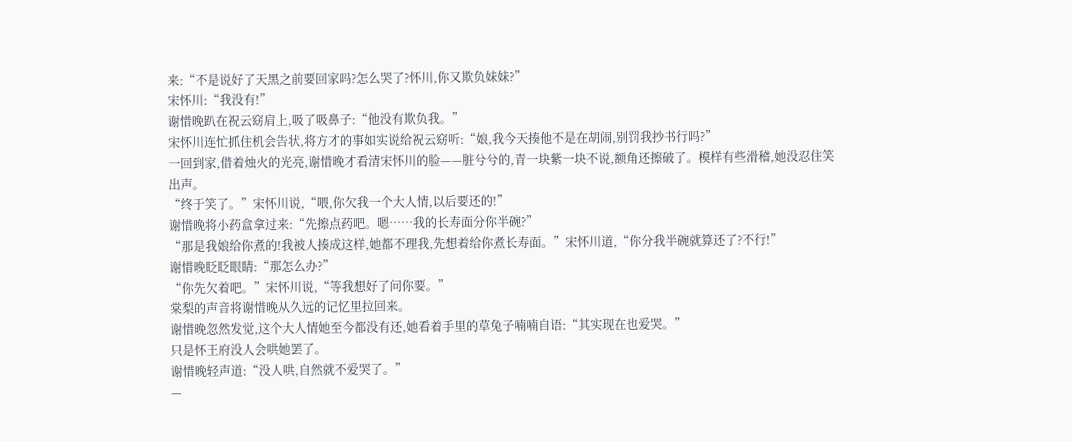来:“不是说好了天黑之前要回家吗?怎么哭了?怀川,你又欺负妹妹?”
宋怀川:“我没有!”
谢惜晚趴在祝云窈肩上,吸了吸鼻子:“他没有欺负我。”
宋怀川连忙抓住机会告状,将方才的事如实说给祝云窈听:“娘,我今天揍他不是在胡闹,别罚我抄书行吗?”
一回到家,借着烛火的光亮,谢惜晚才看清宋怀川的脸——脏兮兮的,青一块紫一块不说,额角还擦破了。模样有些滑稽,她没忍住笑出声。
“终于笑了。”宋怀川说,“喂,你欠我一个大人情,以后要还的!”
谢惜晚将小药盒拿过来:“先擦点药吧。嗯……我的长寿面分你半碗?”
“那是我娘给你煮的!我被人揍成这样,她都不理我,先想着给你煮长寿面。”宋怀川道,“你分我半碗就算还了?不行!”
谢惜晚眨眨眼睛:“那怎么办?”
“你先欠着吧。”宋怀川说,“等我想好了问你要。”
棠梨的声音将谢惜晚从久远的记忆里拉回来。
谢惜晚忽然发觉,这个大人情她至今都没有还,她看着手里的草兔子喃喃自语:“其实现在也爱哭。”
只是怀王府没人会哄她罢了。
谢惜晚轻声道:“没人哄,自然就不爱哭了。”
—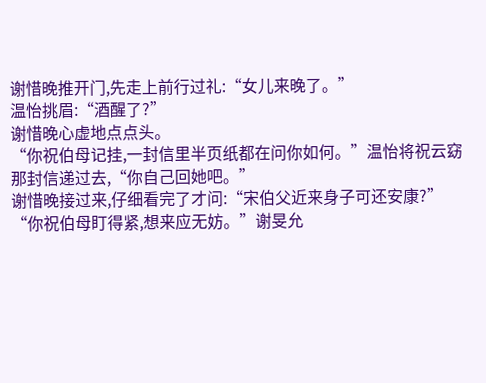谢惜晚推开门,先走上前行过礼:“女儿来晚了。”
温怡挑眉:“酒醒了?”
谢惜晚心虚地点点头。
“你祝伯母记挂,一封信里半页纸都在问你如何。”温怡将祝云窈那封信递过去,“你自己回她吧。”
谢惜晚接过来,仔细看完了才问:“宋伯父近来身子可还安康?”
“你祝伯母盯得紧,想来应无妨。”谢旻允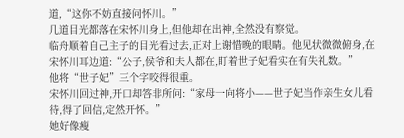道,“这你不妨直接问怀川。”
几道目光都落在宋怀川身上,但他却在出神,全然没有察觉。
临舟顺着自己主子的目光看过去,正对上谢惜晚的眼睛。他见状微微俯身,在宋怀川耳边道:“公子,侯爷和夫人都在,盯着世子妃看实在有失礼数。”
他将“世子妃”三个字咬得很重。
宋怀川回过神,开口却答非所问:“家母一向将小——世子妃当作亲生女儿看待,得了回信,定然开怀。”
她好像瘦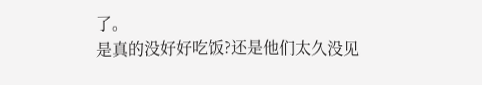了。
是真的没好好吃饭?还是他们太久没见